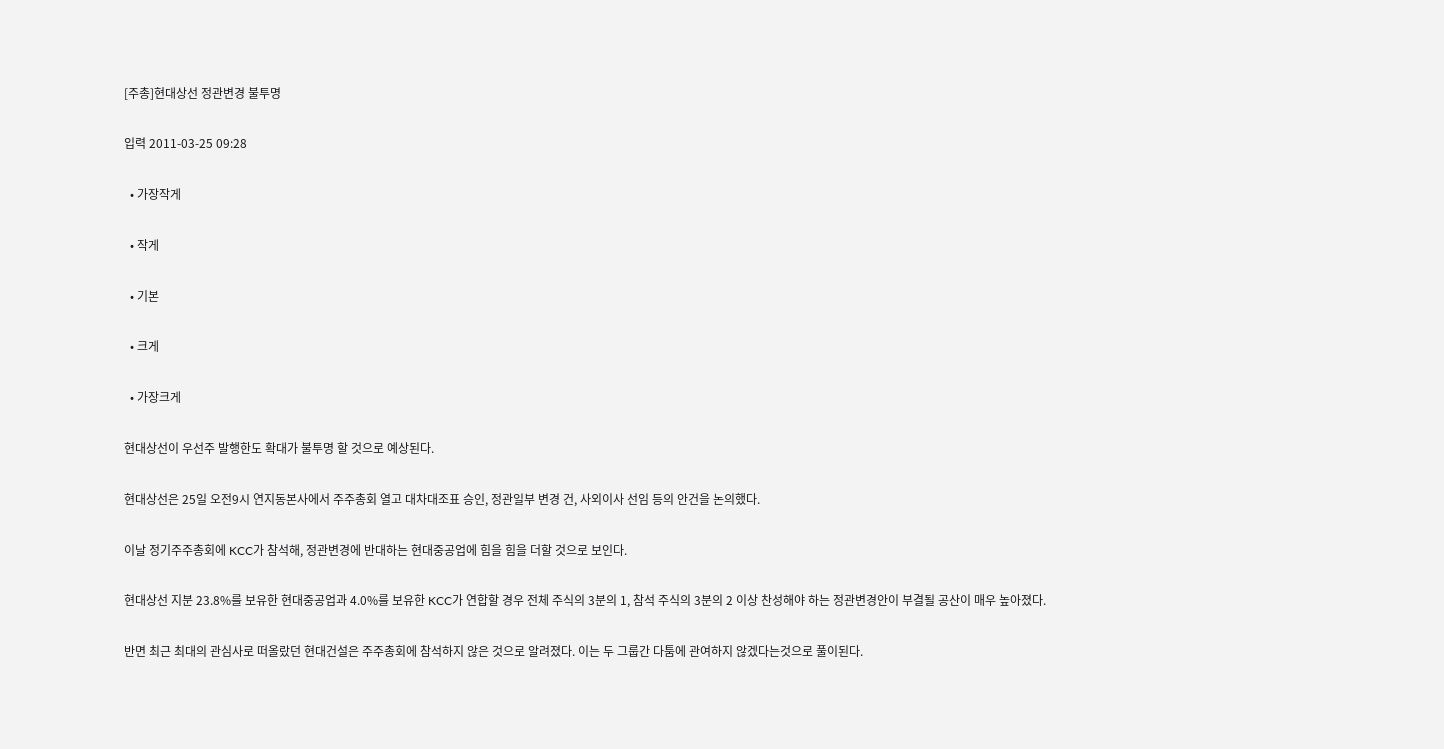[주총]현대상선 정관변경 불투명

입력 2011-03-25 09:28

  • 가장작게

  • 작게

  • 기본

  • 크게

  • 가장크게

현대상선이 우선주 발행한도 확대가 불투명 할 것으로 예상된다.

현대상선은 25일 오전9시 연지동본사에서 주주총회 열고 대차대조표 승인, 정관일부 변경 건, 사외이사 선임 등의 안건을 논의했다.

이날 정기주주총회에 KCC가 참석해, 정관변경에 반대하는 현대중공업에 힘을 힘을 더할 것으로 보인다.

현대상선 지분 23.8%를 보유한 현대중공업과 4.0%를 보유한 KCC가 연합할 경우 전체 주식의 3분의 1, 참석 주식의 3분의 2 이상 찬성해야 하는 정관변경안이 부결될 공산이 매우 높아졌다.

반면 최근 최대의 관심사로 떠올랐던 현대건설은 주주총회에 참석하지 않은 것으로 알려졌다. 이는 두 그룹간 다툼에 관여하지 않겠다는것으로 풀이된다.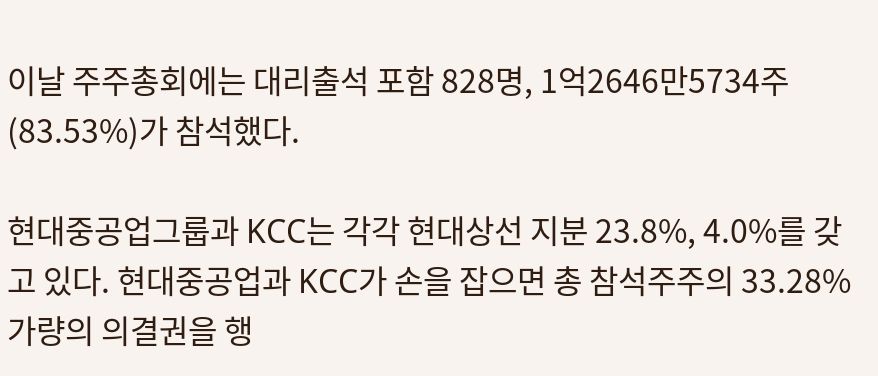이날 주주총회에는 대리출석 포함 828명, 1억2646만5734주(83.53%)가 참석했다.

현대중공업그룹과 KCC는 각각 현대상선 지분 23.8%, 4.0%를 갖고 있다. 현대중공업과 KCC가 손을 잡으면 총 참석주주의 33.28% 가량의 의결권을 행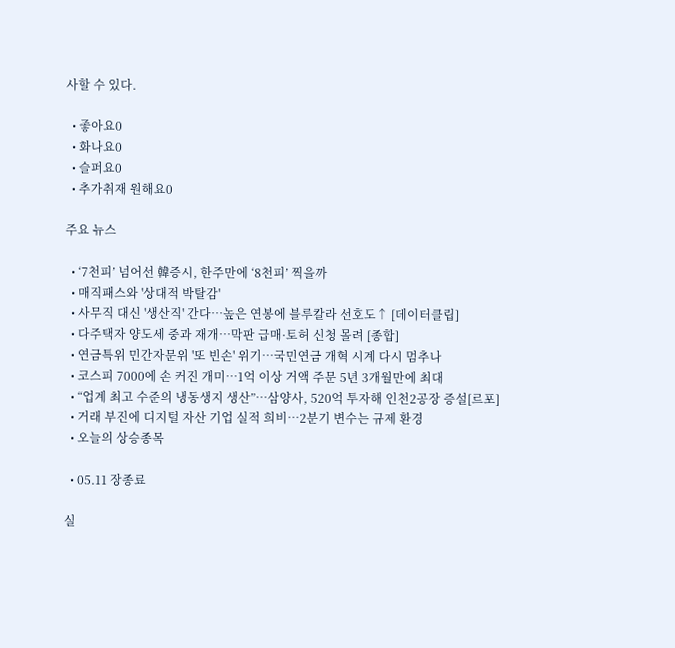사할 수 있다.

  • 좋아요0
  • 화나요0
  • 슬퍼요0
  • 추가취재 원해요0

주요 뉴스

  • ‘7천피’ 넘어선 韓증시, 한주만에 ‘8천피’ 찍을까
  • 매직패스와 '상대적 박탈감'
  • 사무직 대신 '생산직' 간다…높은 연봉에 블루칼라 선호도↑ [데이터클립]
  • 다주택자 양도세 중과 재개⋯막판 급매·토허 신청 몰려 [종합]
  • 연금특위 민간자문위 '또 빈손' 위기⋯국민연금 개혁 시계 다시 멈추나
  • 코스피 7000에 손 커진 개미…1억 이상 거액 주문 5년 3개월만에 최대
  • “업계 최고 수준의 냉동생지 생산”…삼양사, 520억 투자해 인천2공장 증설[르포]
  • 거래 부진에 디지털 자산 기업 실적 희비…2분기 변수는 규제 환경
  • 오늘의 상승종목

  • 05.11 장종료

실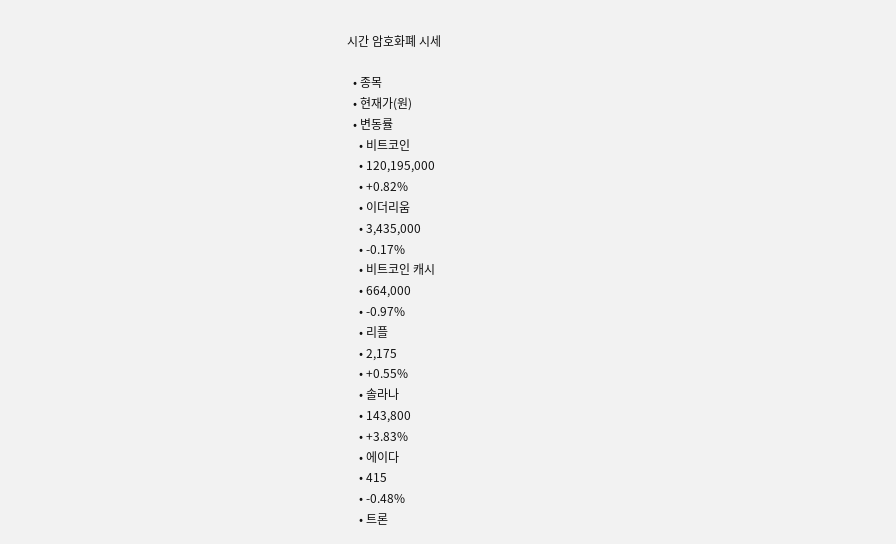시간 암호화폐 시세

  • 종목
  • 현재가(원)
  • 변동률
    • 비트코인
    • 120,195,000
    • +0.82%
    • 이더리움
    • 3,435,000
    • -0.17%
    • 비트코인 캐시
    • 664,000
    • -0.97%
    • 리플
    • 2,175
    • +0.55%
    • 솔라나
    • 143,800
    • +3.83%
    • 에이다
    • 415
    • -0.48%
    • 트론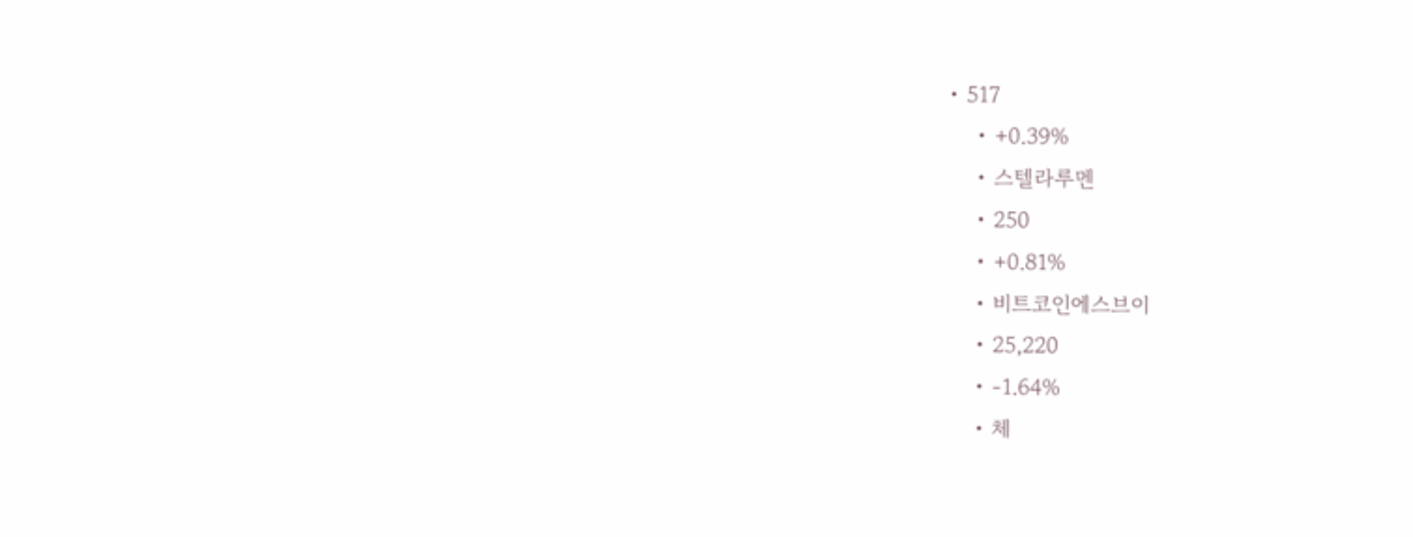• 517
    • +0.39%
    • 스텔라루멘
    • 250
    • +0.81%
    • 비트코인에스브이
    • 25,220
    • -1.64%
    • 체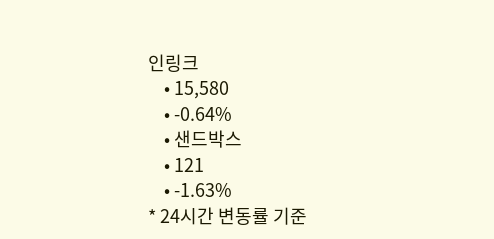인링크
    • 15,580
    • -0.64%
    • 샌드박스
    • 121
    • -1.63%
* 24시간 변동률 기준